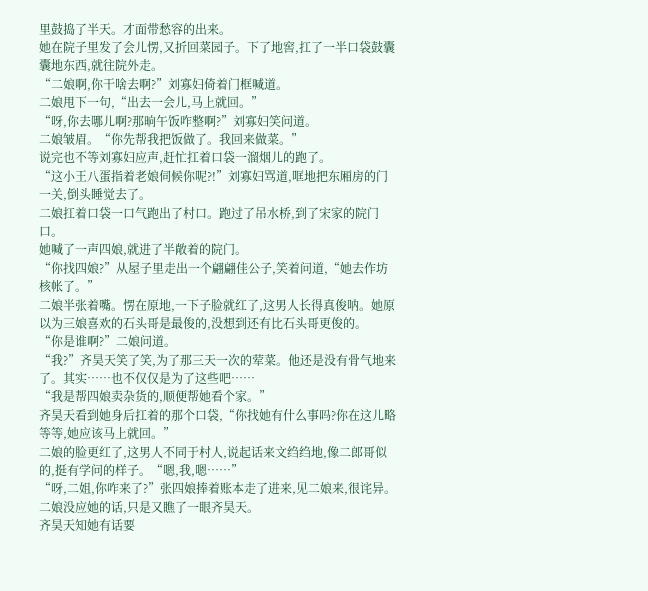里鼓捣了半天。才面带愁容的出来。
她在院子里发了会儿愣,又折回菜园子。下了地窖,扛了一半口袋鼓囊囊地东西,就往院外走。
“二娘啊,你干啥去啊?”刘寡妇倚着门框喊道。
二娘甩下一句,“出去一会儿,马上就回。”
“呀,你去哪儿啊?那晌午饭咋整啊?”刘寡妇笑问道。
二娘皱眉。“你先帮我把饭做了。我回来做菜。”
说完也不等刘寡妇应声,赶忙扛着口袋一溜烟儿的跑了。
“这小王八蛋指着老娘伺候你呢?!”刘寡妇骂道,哐地把东厢房的门一关,倒头睡觉去了。
二娘扛着口袋一口气跑出了村口。跑过了吊水桥,到了宋家的院门口。
她喊了一声四娘,就进了半敞着的院门。
“你找四娘?”从屋子里走出一个翩翩佳公子,笑着问道,“她去作坊核帐了。”
二娘半张着嘴。愣在原地,一下子脸就红了,这男人长得真俊呐。她原以为三娘喜欢的石头哥是最俊的,没想到还有比石头哥更俊的。
“你是谁啊?”二娘问道。
“我?”齐昊天笑了笑,为了那三天一次的荤菜。他还是没有骨气地来了。其实……也不仅仅是为了这些吧……
“我是帮四娘卖杂货的,顺便帮她看个家。”
齐昊天看到她身后扛着的那个口袋,“你找她有什么事吗?你在这儿略等等,她应该马上就回。”
二娘的脸更红了,这男人不同于村人,说起话来文绉绉地,像二郎哥似的,挺有学问的样子。“嗯,我,嗯……”
“呀,二姐,你咋来了?”张四娘捧着账本走了进来,见二娘来,很诧异。
二娘没应她的话,只是又瞧了一眼齐昊天。
齐昊天知她有话要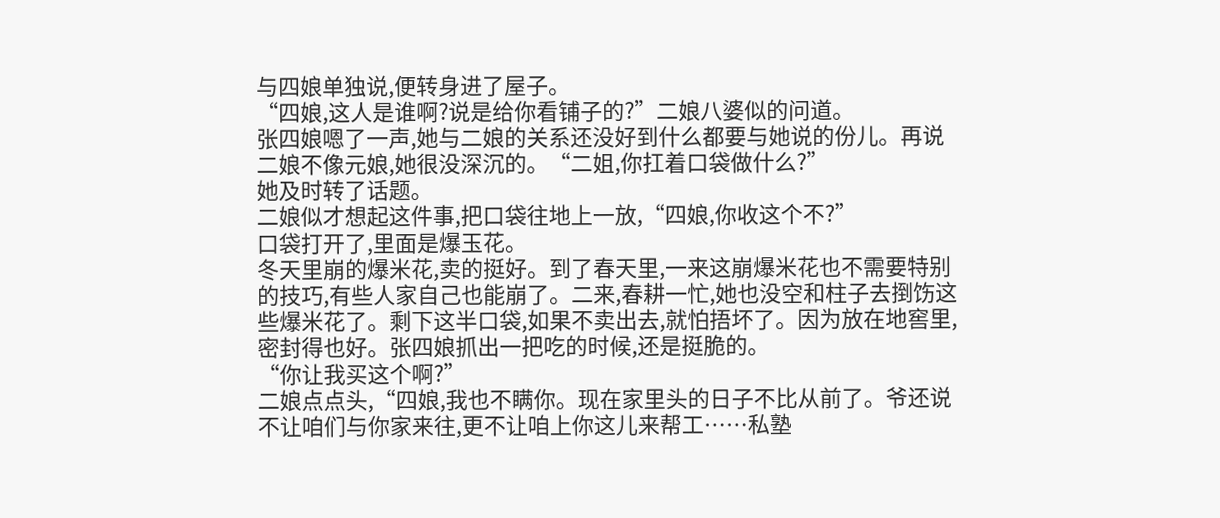与四娘单独说,便转身进了屋子。
“四娘,这人是谁啊?说是给你看铺子的?”二娘八婆似的问道。
张四娘嗯了一声,她与二娘的关系还没好到什么都要与她说的份儿。再说二娘不像元娘,她很没深沉的。“二姐,你扛着口袋做什么?”
她及时转了话题。
二娘似才想起这件事,把口袋往地上一放,“四娘,你收这个不?”
口袋打开了,里面是爆玉花。
冬天里崩的爆米花,卖的挺好。到了春天里,一来这崩爆米花也不需要特别的技巧,有些人家自己也能崩了。二来,春耕一忙,她也没空和柱子去捯饬这些爆米花了。剩下这半口袋,如果不卖出去,就怕捂坏了。因为放在地窖里,密封得也好。张四娘抓出一把吃的时候,还是挺脆的。
“你让我买这个啊?”
二娘点点头,“四娘,我也不瞒你。现在家里头的日子不比从前了。爷还说不让咱们与你家来往,更不让咱上你这儿来帮工……私塾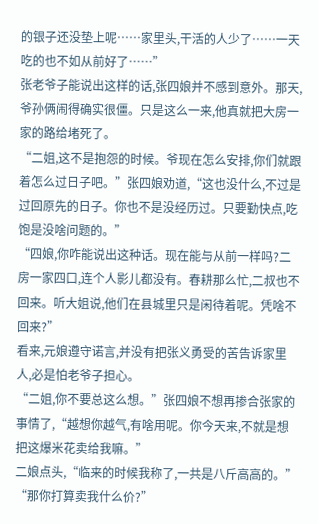的银子还没垫上呢……家里头,干活的人少了……一天吃的也不如从前好了……”
张老爷子能说出这样的话,张四娘并不感到意外。那天,爷孙俩闹得确实很僵。只是这么一来,他真就把大房一家的路给堵死了。
“二姐,这不是抱怨的时候。爷现在怎么安排,你们就跟着怎么过日子吧。”张四娘劝道,“这也没什么,不过是过回原先的日子。你也不是没经历过。只要勤快点,吃饱是没啥问题的。”
“四娘,你咋能说出这种话。现在能与从前一样吗?二房一家四口,连个人影儿都没有。春耕那么忙,二叔也不回来。听大姐说,他们在县城里只是闲待着呢。凭啥不回来?”
看来,元娘遵守诺言,并没有把张义勇受的苦告诉家里人,必是怕老爷子担心。
“二姐,你不要总这么想。”张四娘不想再掺合张家的事情了,“越想你越气,有啥用呢。你今天来,不就是想把这爆米花卖给我嘛。”
二娘点头,“临来的时候我称了,一共是八斤高高的。”
“那你打算卖我什么价?”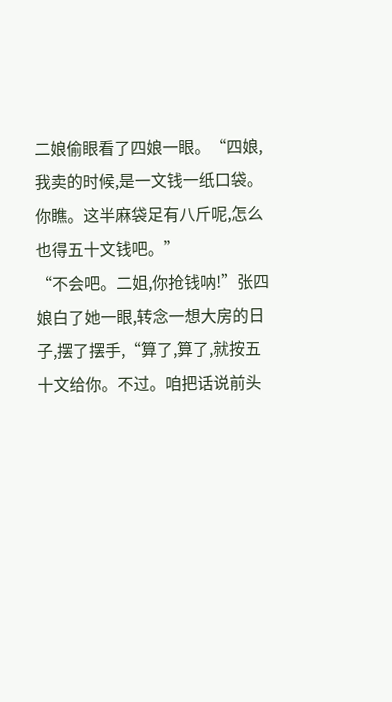二娘偷眼看了四娘一眼。“四娘,我卖的时候,是一文钱一纸口袋。你瞧。这半麻袋足有八斤呢,怎么也得五十文钱吧。”
“不会吧。二姐,你抢钱呐!”张四娘白了她一眼,转念一想大房的日子,摆了摆手,“算了,算了,就按五十文给你。不过。咱把话说前头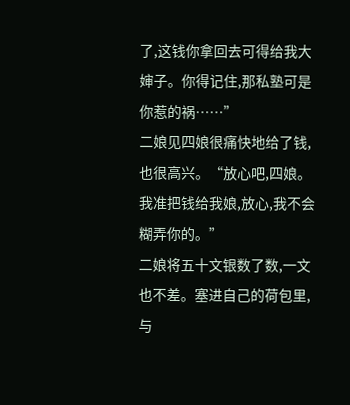了,这钱你拿回去可得给我大婶子。你得记住,那私塾可是你惹的祸……”
二娘见四娘很痛快地给了钱,也很高兴。“放心吧,四娘。我准把钱给我娘,放心,我不会糊弄你的。”
二娘将五十文银数了数,一文也不差。塞进自己的荷包里,与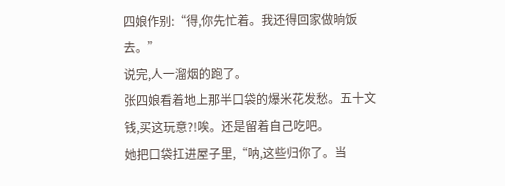四娘作别:“得,你先忙着。我还得回家做晌饭去。”
说完,人一溜烟的跑了。
张四娘看着地上那半口袋的爆米花发愁。五十文钱,买这玩意?!唉。还是留着自己吃吧。
她把口袋扛进屋子里,“呐,这些归你了。当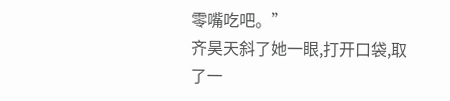零嘴吃吧。”
齐昊天斜了她一眼,打开口袋,取了一